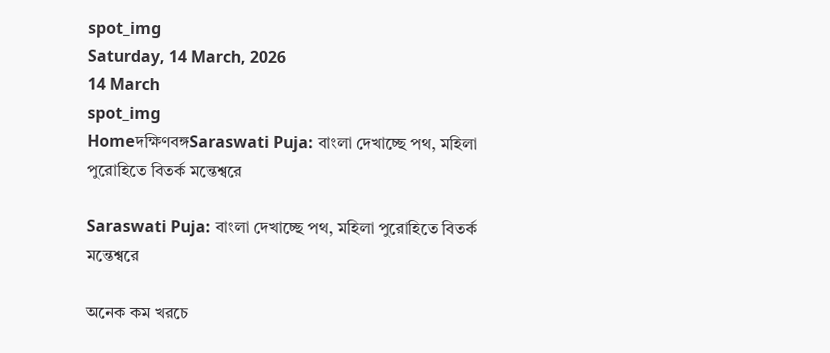spot_img
Saturday, 14 March, 2026
14 March
spot_img
Homeদক্ষিণবঙ্গSaraswati Puja: বাংলা দেখাচ্ছে পথ, মহিলা পুরোহিতে বিতর্ক মন্তেশ্বরে

Saraswati Puja: বাংলা দেখাচ্ছে পথ, মহিলা পুরোহিতে বিতর্ক মন্তেশ্বরে

অনেক কম খরচে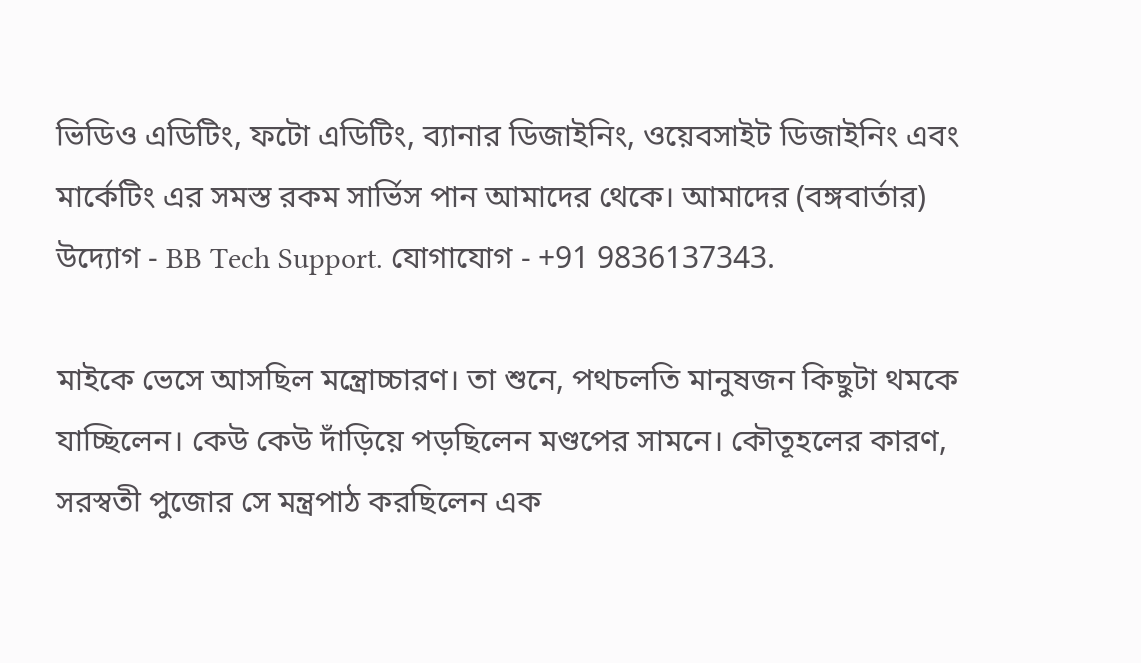ভিডিও এডিটিং, ফটো এডিটিং, ব্যানার ডিজাইনিং, ওয়েবসাইট ডিজাইনিং এবং মার্কেটিং এর সমস্ত রকম সার্ভিস পান আমাদের থেকে। আমাদের (বঙ্গবার্তার) উদ্যোগ - BB Tech Support. যোগাযোগ - +91 9836137343.

মাইকে ভেসে আসছিল মন্ত্রোচ্চারণ। তা শুনে, পথচলতি মানুষজন কিছুটা থমকে যাচ্ছিলেন। কেউ কেউ দাঁড়িয়ে পড়ছিলেন মণ্ডপের সামনে। কৌতূহলের কারণ, সরস্বতী পুজোর সে মন্ত্রপাঠ করছিলেন এক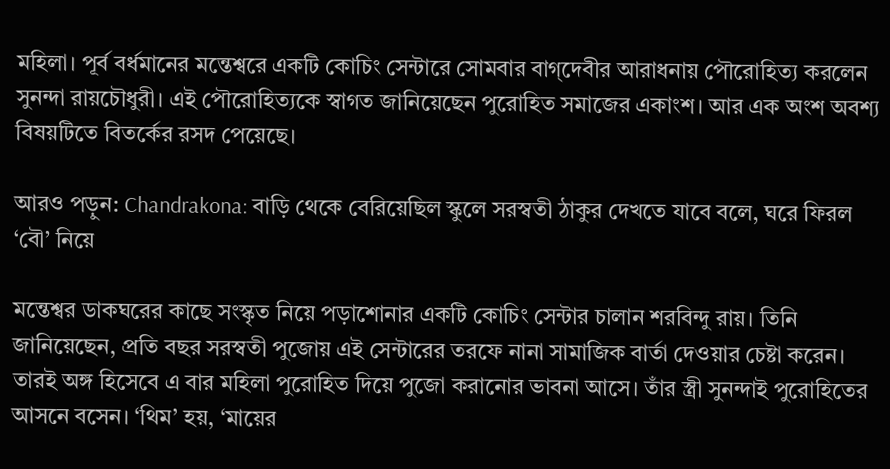মহিলা। পূর্ব বর্ধমানের মন্তেশ্বরে একটি কোচিং সেন্টারে সোমবার বাগ্‌দেবীর আরাধনায় পৌরোহিত্য করলেন সুনন্দা রায়চৌধুরী। এই পৌরোহিত্যকে স্বাগত জানিয়েছেন পুরোহিত সমাজের একাংশ। আর এক অংশ অবশ্য বিষয়টিতে বিতর্কের রসদ পেয়েছে।

আরও পড়ুন: Chandrakona: বাড়ি থেকে বেরিয়েছিল স্কুলে সরস্বতী ঠাকুর দেখতে যাবে বলে, ঘরে ফিরল ‘বৌ’ নিয়ে

মন্তেশ্বর ডাকঘরের কাছে সংস্কৃত নিয়ে পড়াশোনার একটি কোচিং সেন্টার চালান শরবিন্দু রায়। তিনি জানিয়েছেন, প্রতি বছর সরস্বতী পুজোয় এই সেন্টারের তরফে নানা সামাজিক বার্তা দেওয়ার চেষ্টা করেন। তারই অঙ্গ হিসেবে এ বার মহিলা পুরোহিত দিয়ে পুজো করানোর ভাবনা আসে। তাঁর স্ত্রী সুনন্দাই পুরোহিতের আসনে বসেন। ‘থিম’ হয়, ‘মায়ের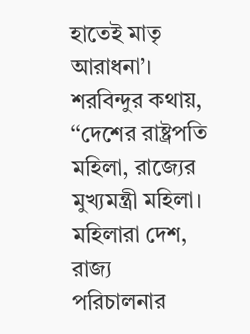হাতেই মাতৃ আরাধনা’। শরবিন্দুর কথায়, ‘‘দেশের রাষ্ট্রপতি মহিলা, রাজ্যের মুখ্যমন্ত্রী মহিলা। মহিলারা দেশ, রাজ্য পরিচালনার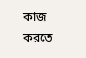কাজ করতে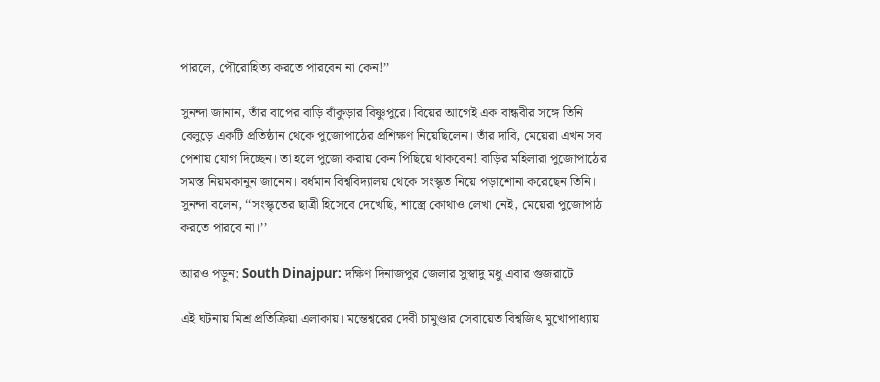পারলে, পৌরোহিত্য করতে পারবেন না কেন!’’

সুনন্দা জানান, তাঁর বাপের বাড়ি বাঁকুড়ার বিষ্ণুপুরে। বিয়ের আগেই এক বান্ধবীর সঙ্গে তিনি বেলুড়ে একটি প্রতিষ্ঠান থেকে পুজোপাঠের প্রশিক্ষণ নিয়েছিলেন। তাঁর দাবি, মেয়েরা এখন সব পেশায় যোগ দিচ্ছেন। তা হলে পুজো করায় কেন পিছিয়ে থাকবেন! বাড়ির মহিলারা পুজোপাঠের সমস্ত নিয়মকানুন জানেন। বর্ধমান বিশ্ববিদ্যালয় থেকে সংস্কৃত নিয়ে পড়াশোনা করেছেন তিনি। সুনন্দা বলেন, ‘‘সংস্কৃতের ছাত্রী হিসেবে দেখেছি, শাস্ত্রে কোথাও লেখা নেই, মেয়েরা পুজোপাঠ করতে পারবে না।’’

আরও পড়ুন: South Dinajpur: দক্ষিণ দিনাজপুর জেলার সুস্বাদু মধু এবার গুজরাটে

এই ঘটনায় মিশ্র প্রতিক্রিয়া এলাকায়। মন্তেশ্বরের দেবী চামুণ্ডার সেবায়েত বিশ্বজিৎ মুখোপাধ্যায়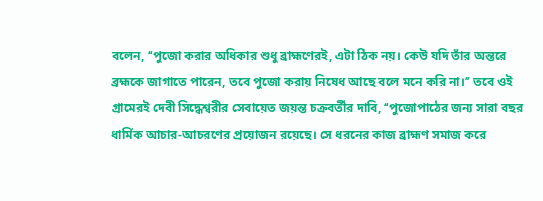বলেন, ‘‘পুজো করার অধিকার শুধু ব্রাহ্মণেরই, এটা ঠিক নয়। কেউ যদি তাঁর অন্তরে ব্রহ্মকে জাগাতে পারেন, তবে পুজো করায় নিষেধ আছে বলে মনে করি না।’’ তবে ওই গ্রামেরই দেবী সিদ্ধেশ্বরীর সেবায়েত জয়ন্ত চক্রবর্তীর দাবি, ‘‘পুজোপাঠের জন্য সারা বছর ধার্মিক আচার-আচরণের প্রয়োজন রয়েছে। সে ধরনের কাজ ব্রাহ্মণ সমাজ করে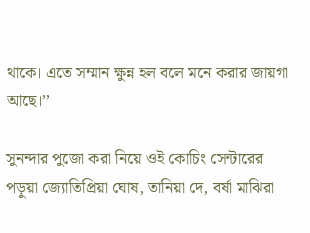থাকে। এতে সম্মান ক্ষুন্ন হল বলে মনে করার জায়গা আছে।’’

সুনন্দার পুজো করা নিয়ে ওই কোচিং সেন্টারের পড়ুয়া জ্যোতিপ্রিয়া ঘোষ, তানিয়া দে, বর্ষা মাঝিরা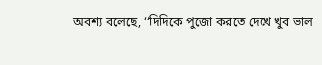অবশ্য বলেছে, ‘‘দিদিকে পুজো করতে দেখে খুব ভাল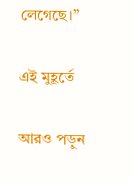লেগেছে।’’

এই মুহূর্তে

আরও পড়ুন